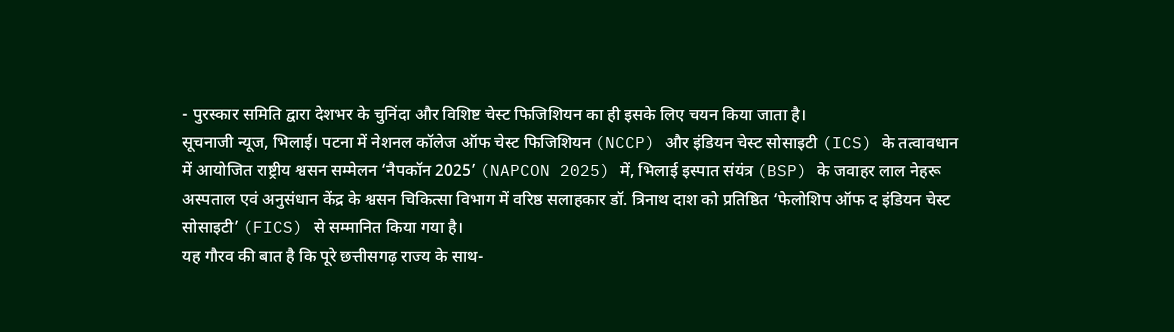- पुरस्कार समिति द्वारा देशभर के चुनिंदा और विशिष्ट चेस्ट फिजिशियन का ही इसके लिए चयन किया जाता है।
सूचनाजी न्यूज, भिलाई। पटना में नेशनल कॉलेज ऑफ चेस्ट फिजिशियन (NCCP) और इंडियन चेस्ट सोसाइटी (ICS) के तत्वावधान में आयोजित राष्ट्रीय श्वसन सम्मेलन ‘नैपकॉन 2025’ (NAPCON 2025) में, भिलाई इस्पात संयंत्र (BSP) के जवाहर लाल नेहरू अस्पताल एवं अनुसंधान केंद्र के श्वसन चिकित्सा विभाग में वरिष्ठ सलाहकार डॉ. त्रिनाथ दाश को प्रतिष्ठित ‘फेलोशिप ऑफ द इंडियन चेस्ट सोसाइटी’ (FICS) से सम्मानित किया गया है।
यह गौरव की बात है कि पूरे छत्तीसगढ़ राज्य के साथ-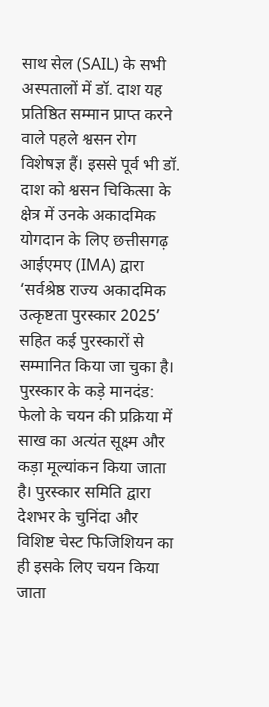साथ सेल (SAIL) के सभी अस्पतालों में डॉ. दाश यह प्रतिष्ठित सम्मान प्राप्त करने वाले पहले श्वसन रोग विशेषज्ञ हैं। इससे पूर्व भी डॉ. दाश को श्वसन चिकित्सा के क्षेत्र में उनके अकादमिक योगदान के लिए छत्तीसगढ़ आईएमए (IMA) द्वारा ‘सर्वश्रेष्ठ राज्य अकादमिक उत्कृष्टता पुरस्कार 2025’ सहित कई पुरस्कारों से सम्मानित किया जा चुका है।
पुरस्कार के कड़े मानदंड: फेलो के चयन की प्रक्रिया में साख का अत्यंत सूक्ष्म और कड़ा मूल्यांकन किया जाता है। पुरस्कार समिति द्वारा देशभर के चुनिंदा और विशिष्ट चेस्ट फिजिशियन का ही इसके लिए चयन किया जाता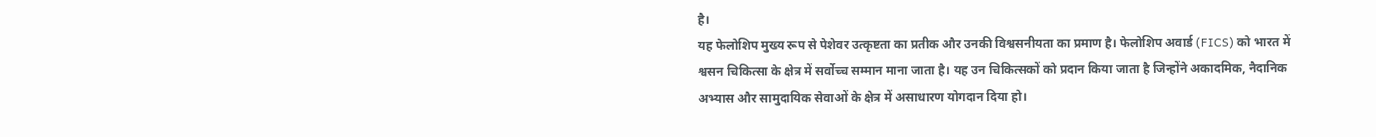है।
यह फेलोशिप मुख्य रूप से पेशेवर उत्कृष्टता का प्रतीक और उनकी विश्वसनीयता का प्रमाण है। फेलोशिप अवार्ड (FICS) को भारत में श्वसन चिकित्सा के क्षेत्र में सर्वोच्च सम्मान माना जाता है। यह उन चिकित्सकों को प्रदान किया जाता है जिन्होंने अकादमिक, नैदानिक अभ्यास और सामुदायिक सेवाओं के क्षेत्र में असाधारण योगदान दिया हो।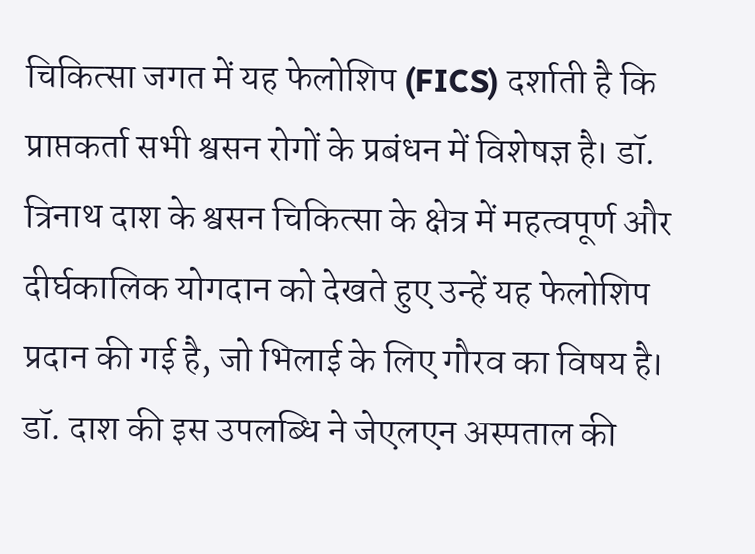चिकित्सा जगत में यह फेलोशिप (FICS) दर्शाती है कि प्राप्तकर्ता सभी श्वसन रोगों के प्रबंधन में विशेषज्ञ है। डॉ. त्रिनाथ दाश के श्वसन चिकित्सा के क्षेत्र में महत्वपूर्ण और दीर्घकालिक योगदान को देखते हुए उन्हें यह फेलोशिप प्रदान की गई है, जो भिलाई के लिए गौरव का विषय है।
डॉ. दाश की इस उपलब्धि ने जेएलएन अस्पताल की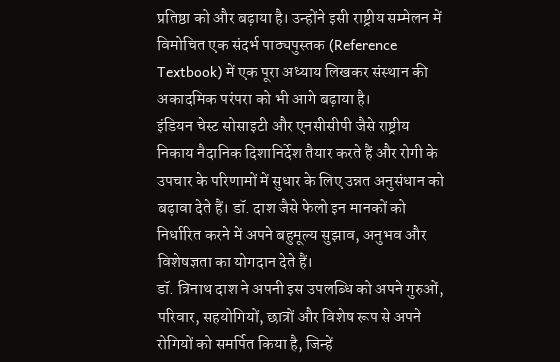प्रतिष्ठा को और बढ़ाया है। उन्होंने इसी राष्ट्रीय सम्मेलन में विमोचित एक संदर्भ पाठ्यपुस्तक (Reference Textbook) में एक पूरा अध्याय लिखकर संस्थान की अकादमिक परंपरा को भी आगे बढ़ाया है।
इंडियन चेस्ट सोसाइटी और एनसीसीपी जैसे राष्ट्रीय निकाय नैदानिक दिशानिर्देश तैयार करते हैं और रोगी के उपचार के परिणामों में सुधार के लिए उन्नत अनुसंधान को बढ़ावा देते हैं। डॉ. दाश जैसे फेलो इन मानकों को निर्धारित करने में अपने बहुमूल्य सुझाव, अनुभव और विशेषज्ञता का योगदान देते हैं।
डॉ. त्रिनाथ दाश ने अपनी इस उपलब्धि को अपने गुरुओं, परिवार, सहयोगियों, छात्रों और विशेष रूप से अपने रोगियों को समर्पित किया है, जिन्हें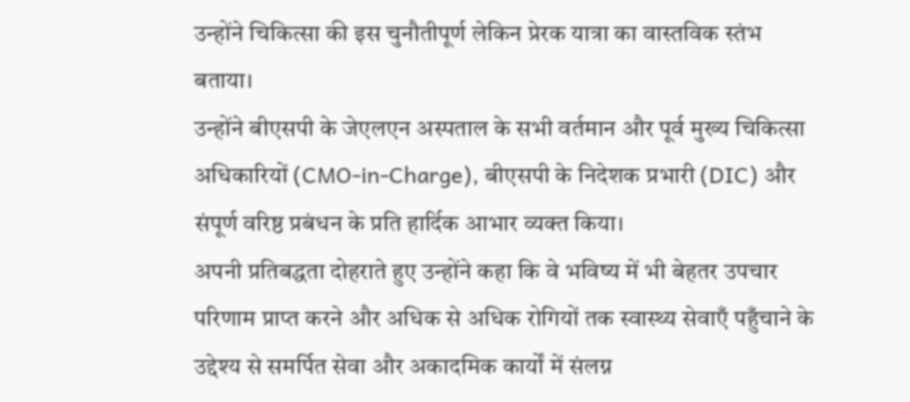उन्होंने चिकित्सा की इस चुनौतीपूर्ण लेकिन प्रेरक यात्रा का वास्तविक स्तंभ बताया।
उन्होंने बीएसपी के जेएलएन अस्पताल के सभी वर्तमान और पूर्व मुख्य चिकित्सा अधिकारियों (CMO-in-Charge), बीएसपी के निदेशक प्रभारी (DIC) और संपूर्ण वरिष्ठ प्रबंधन के प्रति हार्दिक आभार व्यक्त किया।
अपनी प्रतिबद्धता दोहराते हुए उन्होंने कहा कि वे भविष्य में भी बेहतर उपचार परिणाम प्राप्त करने और अधिक से अधिक रोगियों तक स्वास्थ्य सेवाएँ पहुँचाने के उद्देश्य से समर्पित सेवा और अकादमिक कार्यों में संलग्न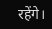रहेंगे।